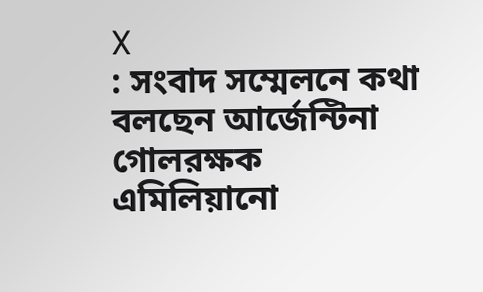X
: সংবাদ সম্মেলনে কথা বলছেন আর্জেন্টিনা গোলরক্ষক এমিলিয়ানো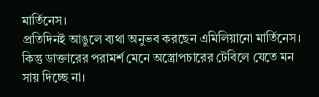মার্তিনেস।
প্রতিদিনই আঙুলে ব্যথা অনুভব করছেন এমিলিয়ানো মার্তিনেস। কিন্তু ডাক্তারের পরামর্শ মেনে অস্ত্রোপচারের টেবিলে যেতে মন সায় দিচ্ছে না।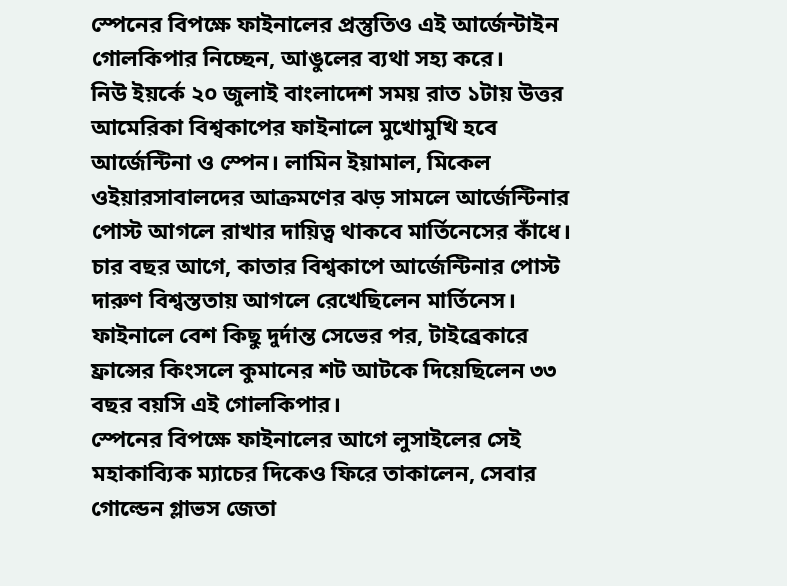স্পেনের বিপক্ষে ফাইনালের প্রস্তুতিও এই আর্জেন্টাইন গোলকিপার নিচ্ছেন, আঙুলের ব্যথা সহ্য করে।
নিউ ইয়র্কে ২০ জুলাই বাংলাদেশ সময় রাত ১টায় উত্তর আমেরিকা বিশ্বকাপের ফাইনালে মুখোমুখি হবে আর্জেন্টিনা ও স্পেন। লামিন ইয়ামাল, মিকেল ওইয়ারসাবালদের আক্রমণের ঝড় সামলে আর্জেন্টিনার পোস্ট আগলে রাখার দায়িত্ব থাকবে মার্তিনেসের কাঁধে।
চার বছর আগে, কাতার বিশ্বকাপে আর্জেন্টিনার পোস্ট দারুণ বিশ্বস্ততায় আগলে রেখেছিলেন মার্তিনেস। ফাইনালে বেশ কিছু দুর্দান্ত সেভের পর, টাইব্রেকারে ফ্রান্সের কিংসলে কুমানের শট আটকে দিয়েছিলেন ৩৩ বছর বয়সি এই গোলকিপার।
স্পেনের বিপক্ষে ফাইনালের আগে লুসাইলের সেই মহাকাব্যিক ম্যাচের দিকেও ফিরে তাকালেন, সেবার গোল্ডেন গ্লাভস জেতা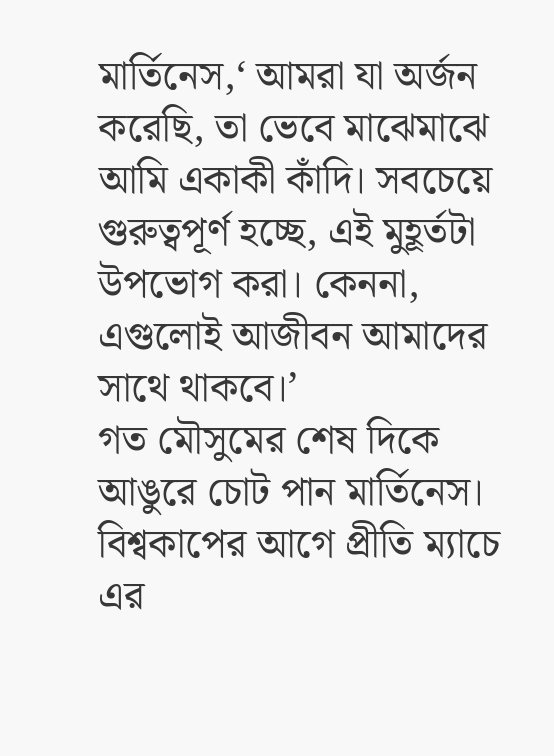মার্তিনেস,‘ আমরা যা অর্জন করেছি, তা ভেবে মাঝেমাঝে আমি একাকী কাঁদি। সবচেয়ে গুরুত্বপূর্ণ হচ্ছে, এই মুহূর্তটা উপভোগ করা। কেননা, এগুলোই আজীবন আমাদের সাথে থাকবে।’
গত মৌসুমের শেষ দিকে আঙুরে চোট পান মার্তিনেস। বিশ্বকাপের আগে প্রীতি ম্যাচে এর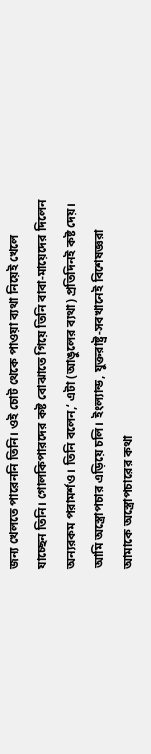জন্য খেলতে পারেননি তিনি। ওই চোট থেকে পাওয়া ব্যথা নিয়েই খেলে যাচ্ছেন তিনি। গোলকিপারদের কষ্ট বোঝাতে গিয়ে তিনি বাবা-মায়েদের দিলেন অন্যরকম পরামর্শও। তিনি বলেন,‘ এটা (আঙুলের ব্যথা) প্রতিদিনই কষ্ট দেয়। আমি অস্ত্রোপচার এড়িয়ে চলি। ইংল্যান্ড, যুক্তরাষ্ট্র-সবখানেই বিশেষজ্ঞরা আমাকে অস্ত্রোপচারের কথা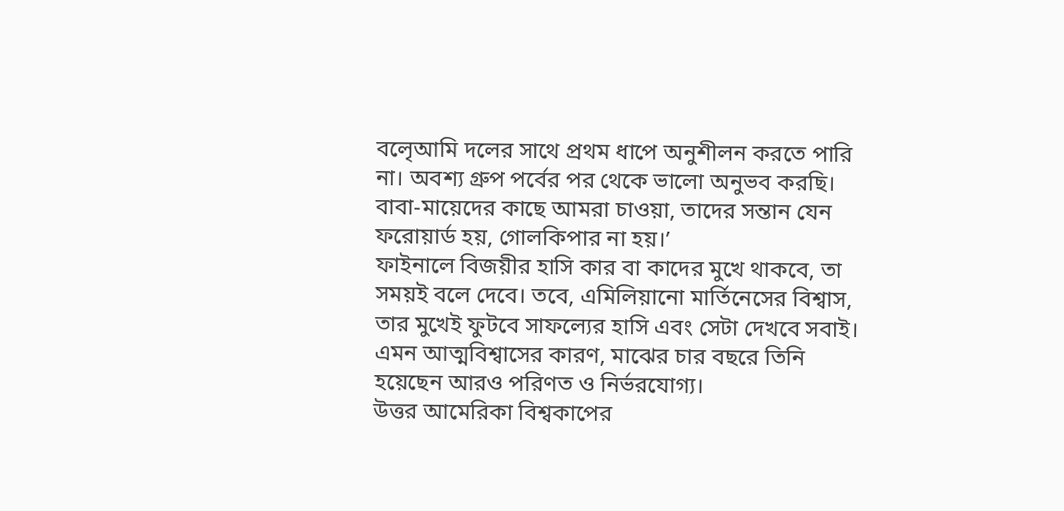বলেৃআমি দলের সাথে প্রথম ধাপে অনুশীলন করতে পারি না। অবশ্য গ্রুপ পর্বের পর থেকে ভালো অনুভব করছি। বাবা-মায়েদের কাছে আমরা চাওয়া, তাদের সন্তান যেন ফরোয়ার্ড হয়, গোলকিপার না হয়।’
ফাইনালে বিজয়ীর হাসি কার বা কাদের মুখে থাকবে, তা সময়ই বলে দেবে। তবে, এমিলিয়ানো মার্তিনেসের বিশ্বাস, তার মুখেই ফুটবে সাফল্যের হাসি এবং সেটা দেখবে সবাই। এমন আত্মবিশ্বাসের কারণ, মাঝের চার বছরে তিনি হয়েছেন আরও পরিণত ও নির্ভরযোগ্য।
উত্তর আমেরিকা বিশ্বকাপের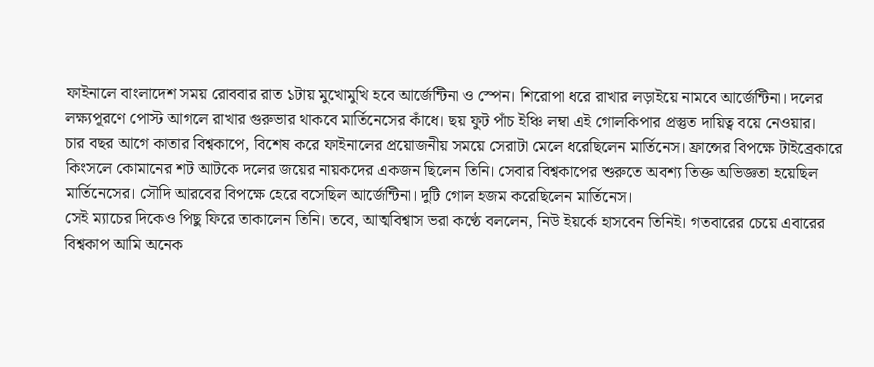ফাইনালে বাংলাদেশ সময় রোববার রাত ১টায় মুখোমুখি হবে আর্জেন্টিনা ও স্পেন। শিরোপা ধরে রাখার লড়াইয়ে নামবে আর্জেন্টিনা। দলের লক্ষ্যপূরণে পোস্ট আগলে রাখার গুরুভার থাকবে মার্তিনেসের কাঁধে। ছয় ফুট পাঁচ ইঞ্চি লম্বা এই গোলকিপার প্রস্তুত দায়িত্ব বয়ে নেওয়ার।
চার বছর আগে কাতার বিশ্বকাপে, বিশেষ করে ফাইনালের প্রয়োজনীয় সময়ে সেরাটা মেলে ধরেছিলেন মার্তিনেস। ফ্রান্সের বিপক্ষে টাইব্রেকারে কিংসলে কোমানের শট আটকে দলের জয়ের নায়কদের একজন ছিলেন তিনি। সেবার বিশ্বকাপের শুরুতে অবশ্য তিক্ত অভিজ্ঞতা হয়েছিল মার্তিনেসের। সৌদি আরবের বিপক্ষে হেরে বসেছিল আর্জেন্টিনা। দুটি গোল হজম করেছিলেন মার্তিনেস।
সেই ম্যাচের দিকেও পিছু ফিরে তাকালেন তিনি। তবে, আত্মবিশ্বাস ভরা কণ্ঠে বললেন, নিউ ইয়র্কে হাসবেন তিনিই। গতবারের চেয়ে এবারের বিশ্বকাপ আমি অনেক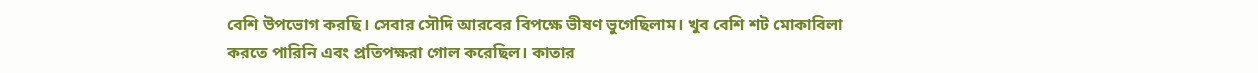বেশি উপভোগ করছি। সেবার সৌদি আরবের বিপক্ষে ভীষণ ভুগেছিলাম। খুব বেশি শট মোকাবিলা করতে পারিনি এবং প্রতিপক্ষরা গোল করেছিল। কাতার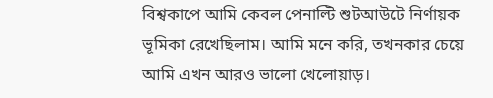বিশ্বকাপে আমি কেবল পেনাল্টি শুটআউটে নির্ণায়ক ভূমিকা রেখেছিলাম। আমি মনে করি, তখনকার চেয়ে আমি এখন আরও ভালো খেলোয়াড়।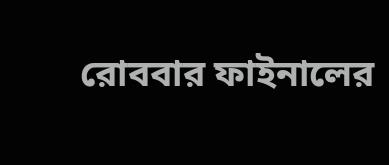রোববার ফাইনালের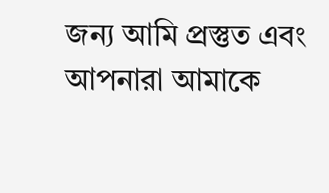জন্য আমি প্রস্তুত এবং আপনারা আমাকে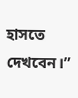হাসতে দেখবেন।”